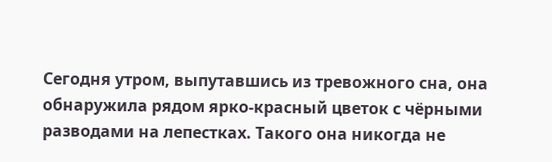Сегодня утром, выпутавшись из тревожного сна, она обнаружила рядом ярко-красный цветок с чёрными разводами на лепестках. Такого она никогда не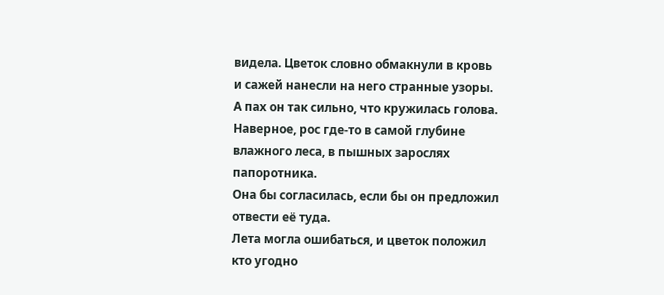видела. Цветок словно обмакнули в кровь и сажей нанесли на него странные узоры. А пах он так сильно, что кружилась голова. Наверное, рос где-то в самой глубине влажного леса, в пышных зарослях папоротника.
Она бы согласилась, если бы он предложил отвести её туда.
Лета могла ошибаться, и цветок положил кто угодно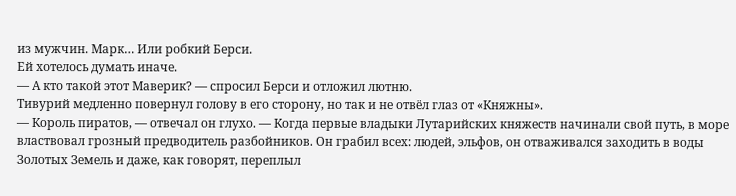из мужчин. Марк… Или робкий Берси.
Ей хотелось думать иначе.
— А кто такой этот Маверик? — спросил Берси и отложил лютню.
Тивурий медленно повернул голову в его сторону, но так и не отвёл глаз от «Княжны».
— Король пиратов, — отвечал он глухо. — Когда первые владыки Лутарийских княжеств начинали свой путь, в море властвовал грозный предводитель разбойников. Он грабил всех: людей, эльфов, он отваживался заходить в воды Золотых Земель и даже, как говорят, переплыл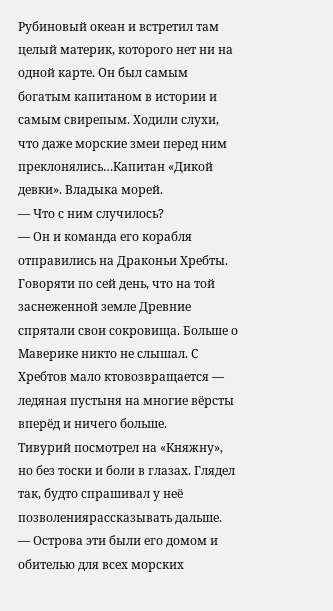Рубиновый океан и встретил там целый материк, которого нет ни на одной карте. Он был самым богатым капитаном в истории и самым свирепым. Ходили слухи, что даже морские змеи перед ним преклонялись…Капитан «Дикой девки». Владыка морей.
— Что с ним случилось?
— Он и команда его корабля отправились на Драконьи Хребты. Говоряти по сей день, что на той заснеженной земле Древние спрятали свои сокровища. Больше о Маверике никто не слышал. С Хребтов мало ктовозвращается — ледяная пустыня на многие вёрсты вперёд и ничего больше.
Тивурий посмотрел на «Княжну», но без тоски и боли в глазах. Глядел так, будто спрашивал у неё позволениярассказывать дальше.
— Острова эти были его домом и обителью для всех морских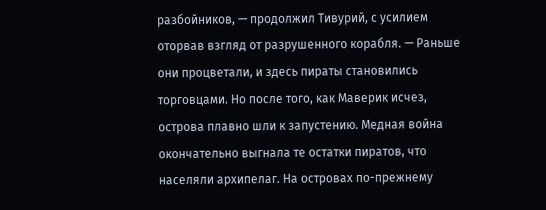разбойников, — продолжил Тивурий, с усилием оторвав взгляд от разрушенного корабля. — Раньше они процветали, и здесь пираты становились торговцами. Но после того, как Маверик исчез, острова плавно шли к запустению. Медная война окончательно выгнала те остатки пиратов, что населяли архипелаг. На островах по-прежнему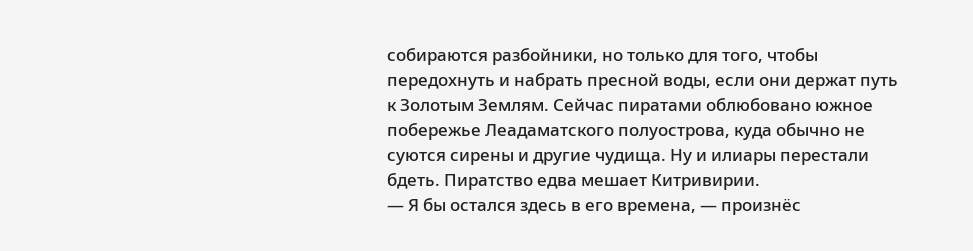собираются разбойники, но только для того, чтобы передохнуть и набрать пресной воды, если они держат путь к Золотым Землям. Сейчас пиратами облюбовано южное побережье Леадаматского полуострова, куда обычно не суются сирены и другие чудища. Ну и илиары перестали бдеть. Пиратство едва мешает Китривирии.
— Я бы остался здесь в его времена, — произнёс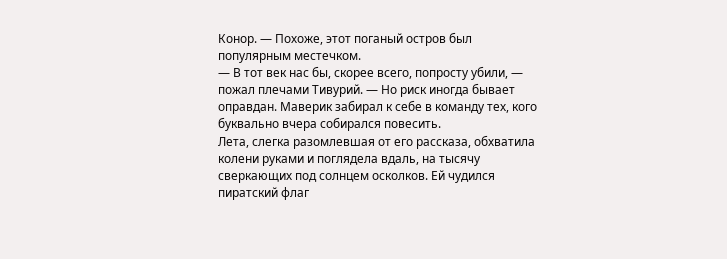Конор. — Похоже, этот поганый остров был популярным местечком.
— В тот век нас бы, скорее всего, попросту убили, — пожал плечами Тивурий. — Но риск иногда бывает оправдан. Маверик забирал к себе в команду тех, кого буквально вчера собирался повесить.
Лета, слегка разомлевшая от его рассказа, обхватила колени руками и поглядела вдаль, на тысячу сверкающих под солнцем осколков. Ей чудился пиратский флаг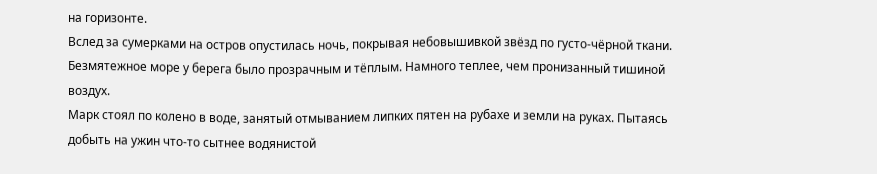на горизонте.
Вслед за сумерками на остров опустилась ночь, покрывая небовышивкой звёзд по густо-чёрной ткани. Безмятежное море у берега было прозрачным и тёплым. Намного теплее, чем пронизанный тишиной воздух.
Марк стоял по колено в воде, занятый отмыванием липких пятен на рубахе и земли на руках. Пытаясь добыть на ужин что-то сытнее водянистой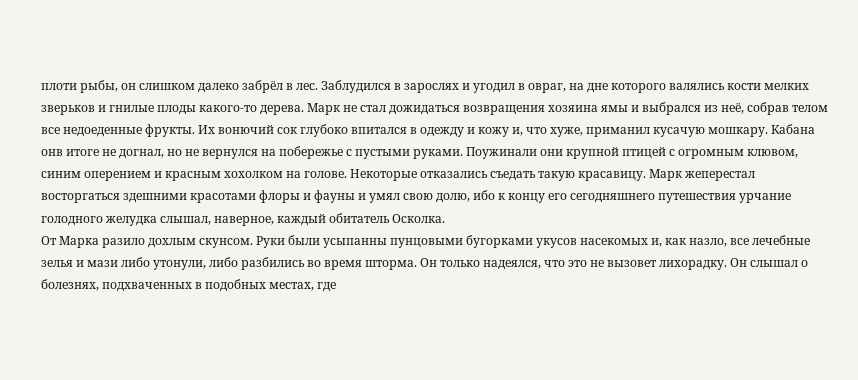плоти рыбы, он слишком далеко забрёл в лес. Заблудился в зарослях и угодил в овраг, на дне которого валялись кости мелких зверьков и гнилые плоды какого-то дерева. Марк не стал дожидаться возвращения хозяина ямы и выбрался из неё, собрав телом все недоеденные фрукты. Их вонючий сок глубоко впитался в одежду и кожу и, что хуже, приманил кусачую мошкару. Кабана онв итоге не догнал, но не вернулся на побережье с пустыми руками. Поужинали они крупной птицей с огромным клювом, синим оперением и красным хохолком на голове. Некоторые отказались съедать такую красавицу. Марк жеперестал восторгаться здешними красотами флоры и фауны и умял свою долю, ибо к концу его сегодняшнего путешествия урчание голодного желудка слышал, наверное, каждый обитатель Осколка.
От Марка разило дохлым скунсом. Руки были усыпанны пунцовыми бугорками укусов насекомых и, как назло, все лечебные зелья и мази либо утонули, либо разбились во время шторма. Он только надеялся, что это не вызовет лихорадку. Он слышал о болезнях, подхваченных в подобных местах, где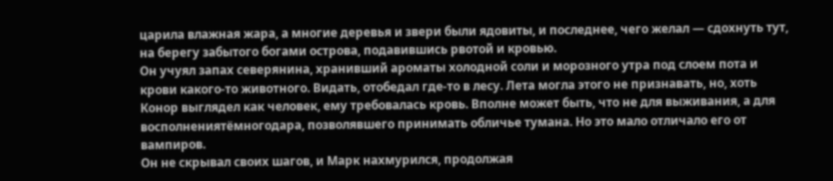царила влажная жара, а многие деревья и звери были ядовиты, и последнее, чего желал — сдохнуть тут, на берегу забытого богами острова, подавившись рвотой и кровью.
Он учуял запах северянина, хранивший ароматы холодной соли и морозного утра под слоем пота и крови какого-то животного. Видать, отобедал где-то в лесу. Лета могла этого не признавать, но, хоть Конор выглядел как человек, ему требовалась кровь. Вполне может быть, что не для выживания, а для восполнениятёмногодара, позволявшего принимать обличье тумана. Но это мало отличало его от вампиров.
Он не скрывал своих шагов, и Марк нахмурился, продолжая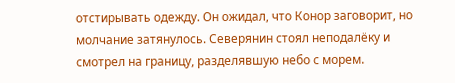отстирывать одежду. Он ожидал, что Конор заговорит, но молчание затянулось. Северянин стоял неподалёку и смотрел на границу, разделявшую небо с морем.